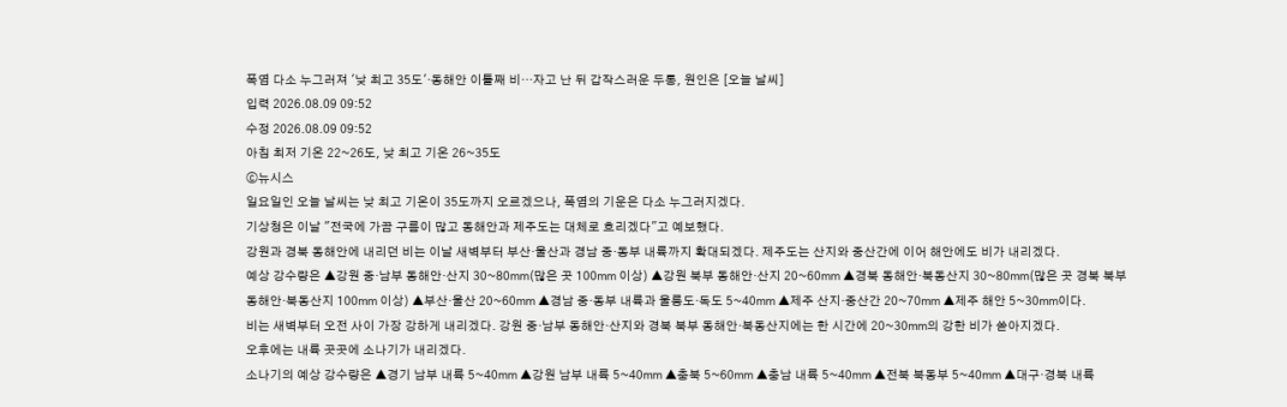폭염 다소 누그러져 '낮 최고 35도'·동해안 이틀째 비…자고 난 뒤 갑작스러운 두통, 원인은 [오늘 날씨]
입력 2026.08.09 09:52
수정 2026.08.09 09:52
아침 최저 기온 22~26도, 낮 최고 기온 26~35도
ⓒ뉴시스
일요일인 오늘 날씨는 낮 최고 기온이 35도까지 오르겠으나, 폭염의 기운은 다소 누그러지겠다.
기상청은 이날 "전국에 가끔 구름이 많고 동해안과 제주도는 대체로 흐리겠다"고 예보했다.
강원과 경북 동해안에 내리던 비는 이날 새벽부터 부산·울산과 경남 중·동부 내륙까지 확대되겠다. 제주도는 산지와 중산간에 이어 해안에도 비가 내리겠다.
예상 강수량은 ▲강원 중·남부 동해안·산지 30~80㎜(많은 곳 100㎜ 이상) ▲강원 북부 동해안·산지 20~60㎜ ▲경북 동해안·북동산지 30~80㎜(많은 곳 경북 북부 동해안·북동산지 100㎜ 이상) ▲부산·울산 20~60㎜ ▲경남 중·동부 내륙과 울릉도·독도 5~40㎜ ▲제주 산지·중산간 20~70㎜ ▲제주 해안 5~30㎜이다.
비는 새벽부터 오전 사이 가장 강하게 내리겠다. 강원 중·남부 동해안·산지와 경북 북부 동해안·북동산지에는 한 시간에 20~30㎜의 강한 비가 쏟아지겠다.
오후에는 내륙 곳곳에 소나기가 내리겠다.
소나기의 예상 강수량은 ▲경기 남부 내륙 5~40㎜ ▲강원 남부 내륙 5~40㎜ ▲충북 5~60㎜ ▲충남 내륙 5~40㎜ ▲전북 북동부 5~40㎜ ▲대구·경북 내륙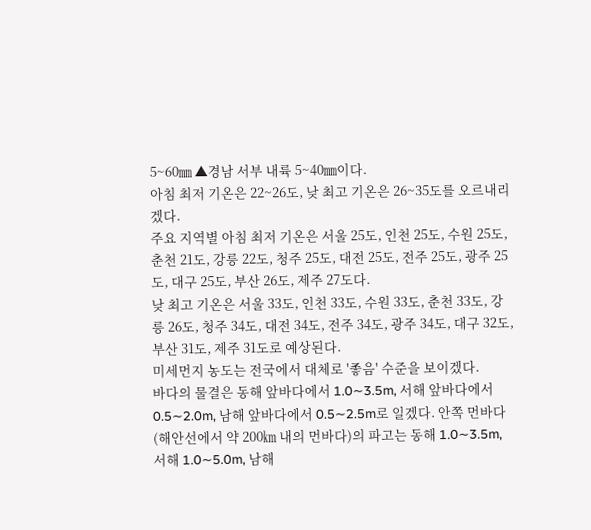5~60㎜ ▲경남 서부 내륙 5~40㎜이다.
아침 최저 기온은 22~26도, 낮 최고 기온은 26~35도를 오르내리겠다.
주요 지역별 아침 최저 기온은 서울 25도, 인천 25도, 수원 25도, 춘천 21도, 강릉 22도, 청주 25도, 대전 25도, 전주 25도, 광주 25도, 대구 25도, 부산 26도, 제주 27도다.
낮 최고 기온은 서울 33도, 인천 33도, 수원 33도, 춘천 33도, 강릉 26도, 청주 34도, 대전 34도, 전주 34도, 광주 34도, 대구 32도, 부산 31도, 제주 31도로 예상된다.
미세먼지 농도는 전국에서 대체로 '좋음' 수준을 보이겠다.
바다의 물결은 동해 앞바다에서 1.0∼3.5m, 서해 앞바다에서 0.5∼2.0m, 남해 앞바다에서 0.5∼2.5m로 일겠다. 안쪽 먼바다(해안선에서 약 200㎞ 내의 먼바다)의 파고는 동해 1.0∼3.5m, 서해 1.0∼5.0m, 남해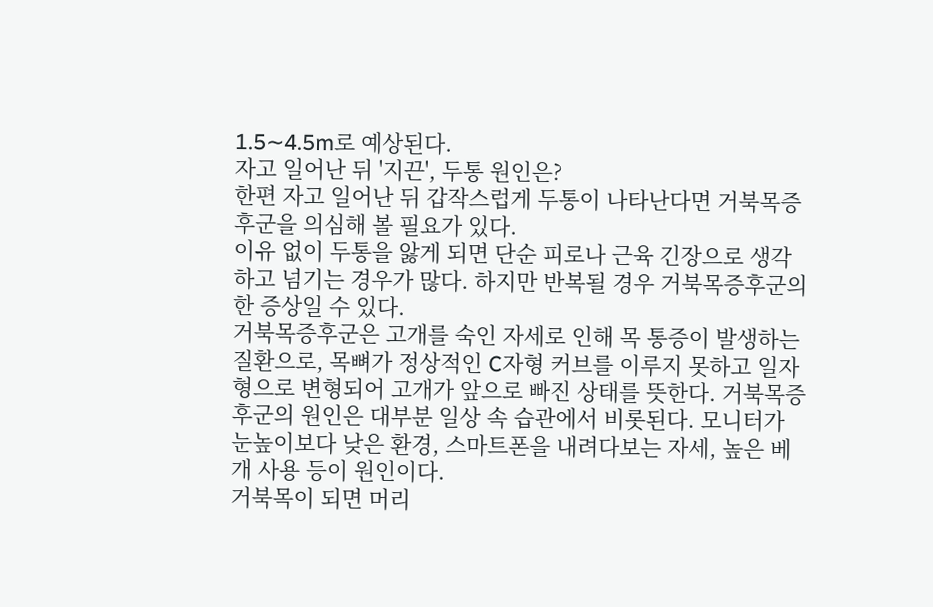1.5∼4.5m로 예상된다.
자고 일어난 뒤 '지끈', 두통 원인은?
한편 자고 일어난 뒤 갑작스럽게 두통이 나타난다면 거북목증후군을 의심해 볼 필요가 있다.
이유 없이 두통을 앓게 되면 단순 피로나 근육 긴장으로 생각하고 넘기는 경우가 많다. 하지만 반복될 경우 거북목증후군의 한 증상일 수 있다.
거북목증후군은 고개를 숙인 자세로 인해 목 통증이 발생하는 질환으로, 목뼈가 정상적인 C자형 커브를 이루지 못하고 일자형으로 변형되어 고개가 앞으로 빠진 상태를 뜻한다. 거북목증후군의 원인은 대부분 일상 속 습관에서 비롯된다. 모니터가 눈높이보다 낮은 환경, 스마트폰을 내려다보는 자세, 높은 베개 사용 등이 원인이다.
거북목이 되면 머리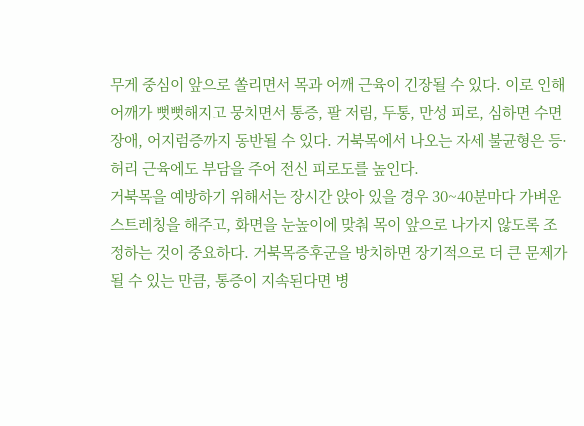무게 중심이 앞으로 쏠리면서 목과 어깨 근육이 긴장될 수 있다. 이로 인해 어깨가 뻣뻣해지고 뭉치면서 통증, 팔 저림, 두통, 만성 피로, 심하면 수면장애, 어지럼증까지 동반될 수 있다. 거북목에서 나오는 자세 불균형은 등·허리 근육에도 부담을 주어 전신 피로도를 높인다.
거북목을 예방하기 위해서는 장시간 앉아 있을 경우 30~40분마다 가벼운 스트레칭을 해주고, 화면을 눈높이에 맞춰 목이 앞으로 나가지 않도록 조정하는 것이 중요하다. 거북목증후군을 방치하면 장기적으로 더 큰 문제가 될 수 있는 만큼, 통증이 지속된다면 병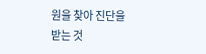원을 찾아 진단을 받는 것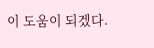이 도움이 되겠다.